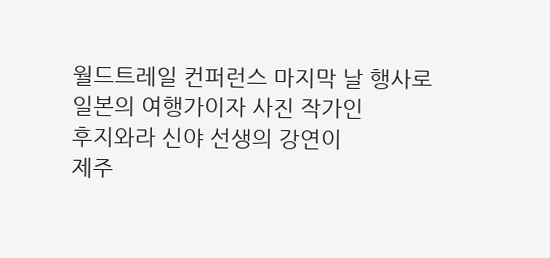월드트레일 컨퍼런스 마지막 날 행사로
일본의 여행가이자 사진 작가인
후지와라 신야 선생의 강연이
제주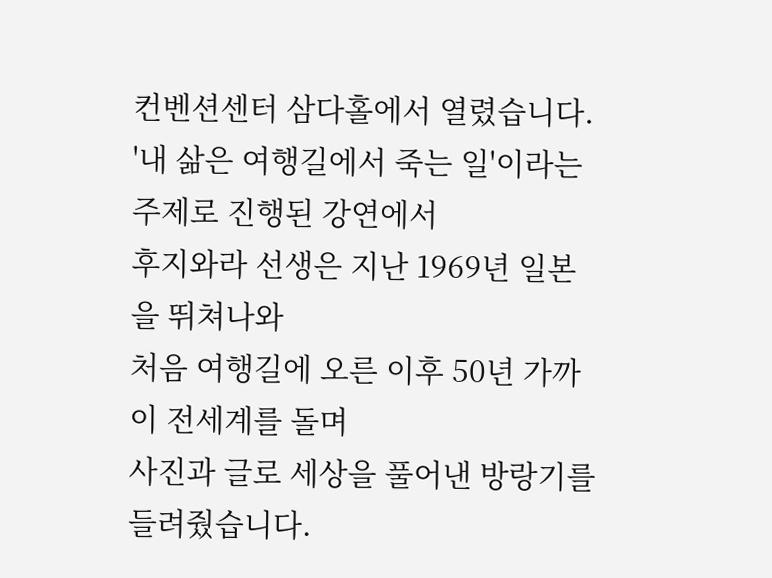컨벤션센터 삼다홀에서 열렸습니다.
'내 삶은 여행길에서 죽는 일'이라는 주제로 진행된 강연에서
후지와라 선생은 지난 1969년 일본을 뛰쳐나와
처음 여행길에 오른 이후 50년 가까이 전세계를 돌며
사진과 글로 세상을 풀어낸 방랑기를 들려줬습니다.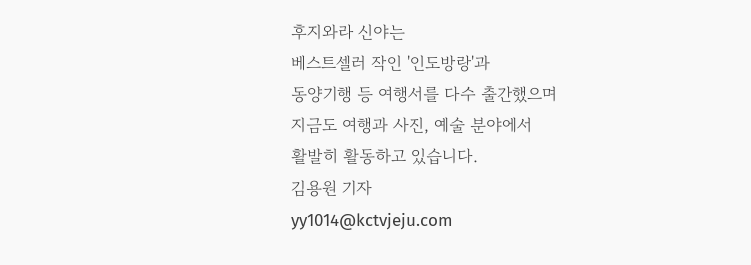후지와라 신야는
베스트셀러 작인 '인도방랑'과
동양기행 등 여행서를 다수 출간했으며
지금도 여행과 사진, 예술 분야에서
활발히 활동하고 있습니다.
김용원 기자
yy1014@kctvjeju.com